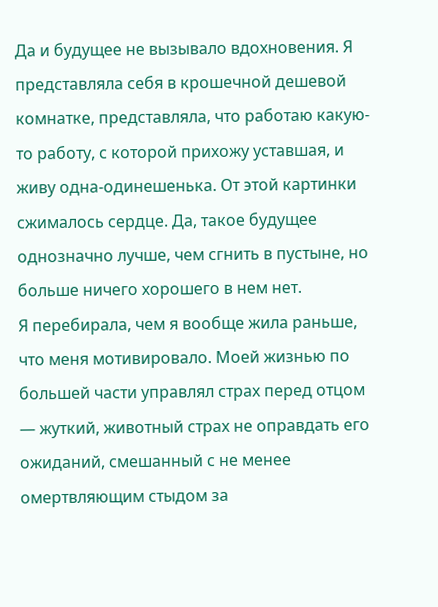Да и будущее не вызывало вдохновения. Я представляла себя в крошечной дешевой комнатке, представляла, что работаю какую-то работу, с которой прихожу уставшая, и живу одна-одинешенька. От этой картинки сжималось сердце. Да, такое будущее однозначно лучше, чем сгнить в пустыне, но больше ничего хорошего в нем нет.
Я перебирала, чем я вообще жила раньше, что меня мотивировало. Моей жизнью по большей части управлял страх перед отцом — жуткий, животный страх не оправдать его ожиданий, смешанный с не менее омертвляющим стыдом за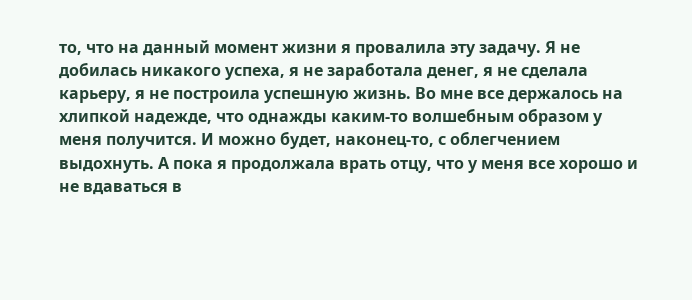то, что на данный момент жизни я провалила эту задачу. Я не добилась никакого успеха, я не заработала денег, я не сделала карьеру, я не построила успешную жизнь. Во мне все держалось на хлипкой надежде, что однажды каким-то волшебным образом у меня получится. И можно будет, наконец-то, с облегчением выдохнуть. А пока я продолжала врать отцу, что у меня все хорошо и не вдаваться в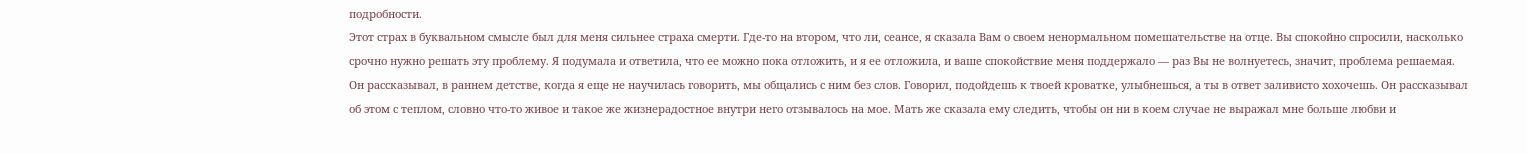подробности.
Этот страх в буквальном смысле был для меня сильнее страха смерти. Где-то на втором, что ли, сеансе, я сказала Вам о своем ненормальном помешательстве на отце. Вы спокойно спросили, насколько срочно нужно решать эту проблему. Я подумала и ответила, что ее можно пока отложить, и я ее отложила, и ваше спокойствие меня поддержало — раз Вы не волнуетесь, значит, проблема решаемая.
Он рассказывал, в раннем детстве, когда я еще не научилась говорить, мы общались с ним без слов. Говорил, подойдешь к твоей кроватке, улыбнешься, а ты в ответ заливисто хохочешь. Он рассказывал об этом с теплом, словно что-то живое и такое же жизнерадостное внутри него отзывалось на мое. Мать же сказала ему следить, чтобы он ни в коем случае не выражал мне больше любви и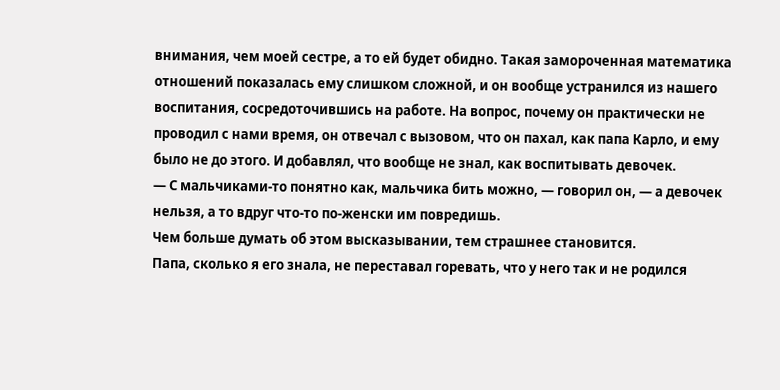внимания, чем моей сестре, а то ей будет обидно. Такая замороченная математика отношений показалась ему слишком сложной, и он вообще устранился из нашего воспитания, сосредоточившись на работе. На вопрос, почему он практически не проводил с нами время, он отвечал с вызовом, что он пахал, как папа Карло, и ему было не до этого. И добавлял, что вообще не знал, как воспитывать девочек.
— С мальчиками-то понятно как, мальчика бить можно, — говорил он, — а девочек нельзя, а то вдруг что-то по-женски им повредишь.
Чем больше думать об этом высказывании, тем страшнее становится.
Папа, сколько я его знала, не переставал горевать, что у него так и не родился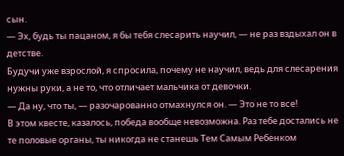сын.
— Эх, будь ты пацаном, я бы тебя слесарить научил, — не раз вздыхал он в детстве.
Будучи уже взрослой, я спросила, почему не научил, ведь для слесарения нужны руки, а не то, что отличает мальчика от девочки.
— Да ну, что ты, — разочарованно отмахнулся он. — Это не то все!
В этом квесте, казалось, победа вообще невозможна. Раз тебе достались не те половые органы, ты никогда не станешь Тем Самым Ребенком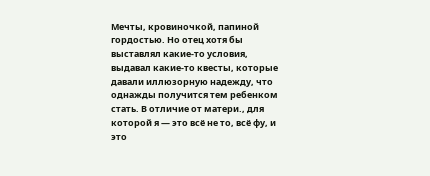Мечты, кровиночкой, папиной гордостью. Но отец хотя бы выставлял какие-то условия, выдавал какие-то квесты, которые давали иллюзорную надежду, что однажды получится тем ребенком стать. В отличие от матери., для которой я — это всё не то, всё фу, и это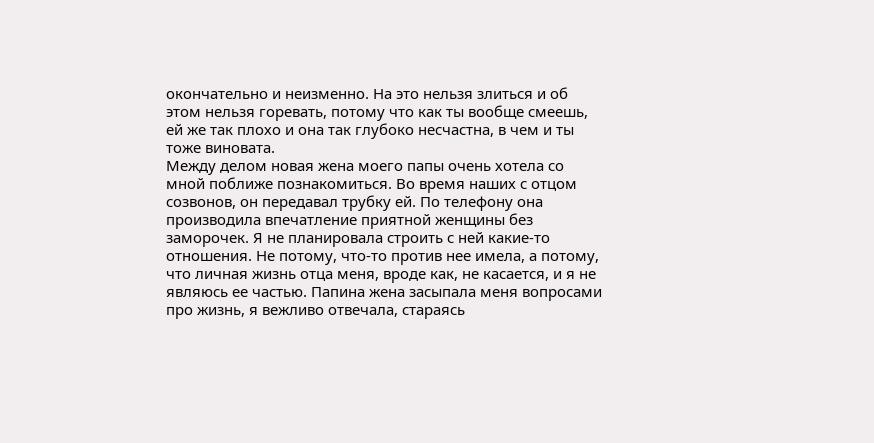окончательно и неизменно. На это нельзя злиться и об этом нельзя горевать, потому что как ты вообще смеешь, ей же так плохо и она так глубоко несчастна, в чем и ты тоже виновата.
Между делом новая жена моего папы очень хотела со мной поближе познакомиться. Во время наших с отцом созвонов, он передавал трубку ей. По телефону она производила впечатление приятной женщины без заморочек. Я не планировала строить с ней какие-то отношения. Не потому, что-то против нее имела, а потому, что личная жизнь отца меня, вроде как, не касается, и я не являюсь ее частью. Папина жена засыпала меня вопросами про жизнь, я вежливо отвечала, стараясь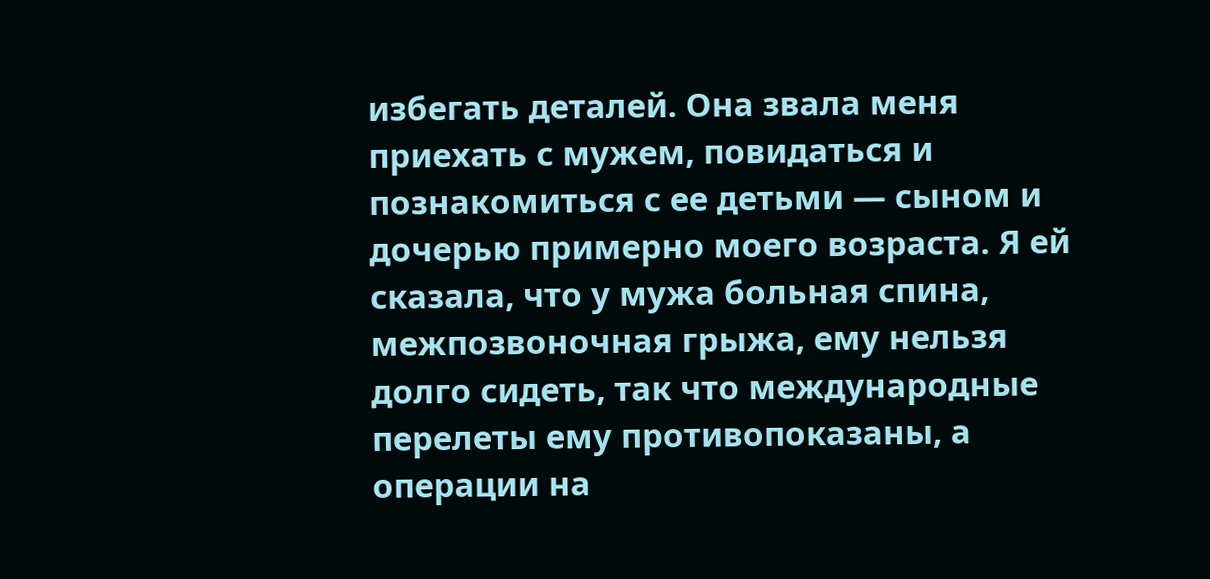избегать деталей. Она звала меня приехать с мужем, повидаться и познакомиться с ее детьми — сыном и дочерью примерно моего возраста. Я ей сказала, что у мужа больная спина, межпозвоночная грыжа, ему нельзя долго сидеть, так что международные перелеты ему противопоказаны, а операции на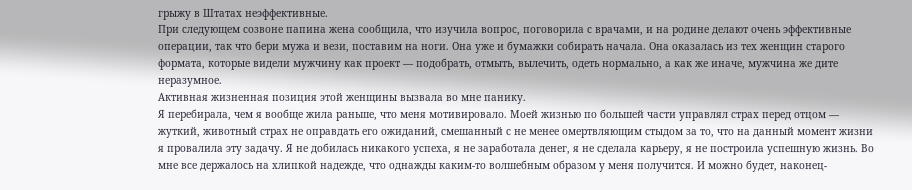грыжу в Штатах неэффективные.
При следующем созвоне папина жена сообщила, что изучила вопрос, поговорила с врачами, и на родине делают очень эффективные операции, так что бери мужа и вези, поставим на ноги. Она уже и бумажки собирать начала. Она оказалась из тех женщин старого формата, которые видели мужчину как проект — подобрать, отмыть, вылечить, одеть нормально, а как же иначе, мужчина же дите неразумное.
Активная жизненная позиция этой женщины вызвала во мне панику.
Я перебирала, чем я вообще жила раньше, что меня мотивировало. Моей жизнью по большей части управлял страх перед отцом — жуткий, животный страх не оправдать его ожиданий, смешанный с не менее омертвляющим стыдом за то, что на данный момент жизни я провалила эту задачу. Я не добилась никакого успеха, я не заработала денег, я не сделала карьеру, я не построила успешную жизнь. Во мне все держалось на хлипкой надежде, что однажды каким-то волшебным образом у меня получится. И можно будет, наконец-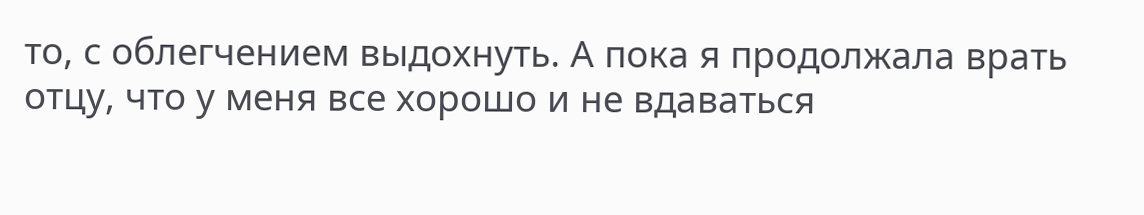то, с облегчением выдохнуть. А пока я продолжала врать отцу, что у меня все хорошо и не вдаваться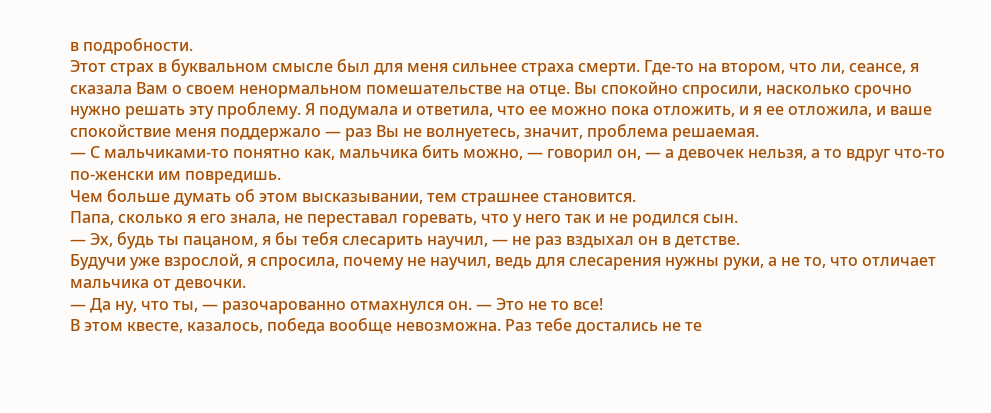в подробности.
Этот страх в буквальном смысле был для меня сильнее страха смерти. Где-то на втором, что ли, сеансе, я сказала Вам о своем ненормальном помешательстве на отце. Вы спокойно спросили, насколько срочно нужно решать эту проблему. Я подумала и ответила, что ее можно пока отложить, и я ее отложила, и ваше спокойствие меня поддержало — раз Вы не волнуетесь, значит, проблема решаемая.
— С мальчиками-то понятно как, мальчика бить можно, — говорил он, — а девочек нельзя, а то вдруг что-то по-женски им повредишь.
Чем больше думать об этом высказывании, тем страшнее становится.
Папа, сколько я его знала, не переставал горевать, что у него так и не родился сын.
— Эх, будь ты пацаном, я бы тебя слесарить научил, — не раз вздыхал он в детстве.
Будучи уже взрослой, я спросила, почему не научил, ведь для слесарения нужны руки, а не то, что отличает мальчика от девочки.
— Да ну, что ты, — разочарованно отмахнулся он. — Это не то все!
В этом квесте, казалось, победа вообще невозможна. Раз тебе достались не те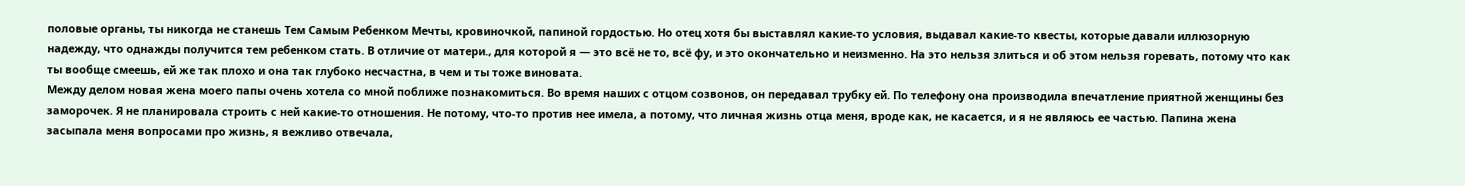половые органы, ты никогда не станешь Тем Самым Ребенком Мечты, кровиночкой, папиной гордостью. Но отец хотя бы выставлял какие-то условия, выдавал какие-то квесты, которые давали иллюзорную надежду, что однажды получится тем ребенком стать. В отличие от матери., для которой я — это всё не то, всё фу, и это окончательно и неизменно. На это нельзя злиться и об этом нельзя горевать, потому что как ты вообще смеешь, ей же так плохо и она так глубоко несчастна, в чем и ты тоже виновата.
Между делом новая жена моего папы очень хотела со мной поближе познакомиться. Во время наших с отцом созвонов, он передавал трубку ей. По телефону она производила впечатление приятной женщины без заморочек. Я не планировала строить с ней какие-то отношения. Не потому, что-то против нее имела, а потому, что личная жизнь отца меня, вроде как, не касается, и я не являюсь ее частью. Папина жена засыпала меня вопросами про жизнь, я вежливо отвечала,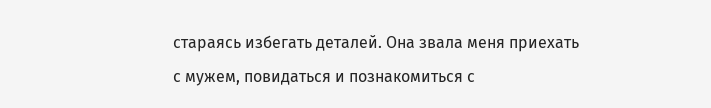стараясь избегать деталей. Она звала меня приехать с мужем, повидаться и познакомиться с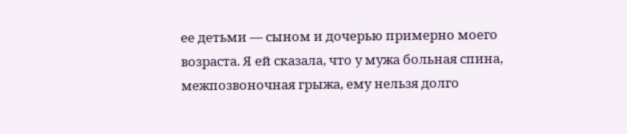ее детьми — сыном и дочерью примерно моего возраста. Я ей сказала, что у мужа больная спина, межпозвоночная грыжа, ему нельзя долго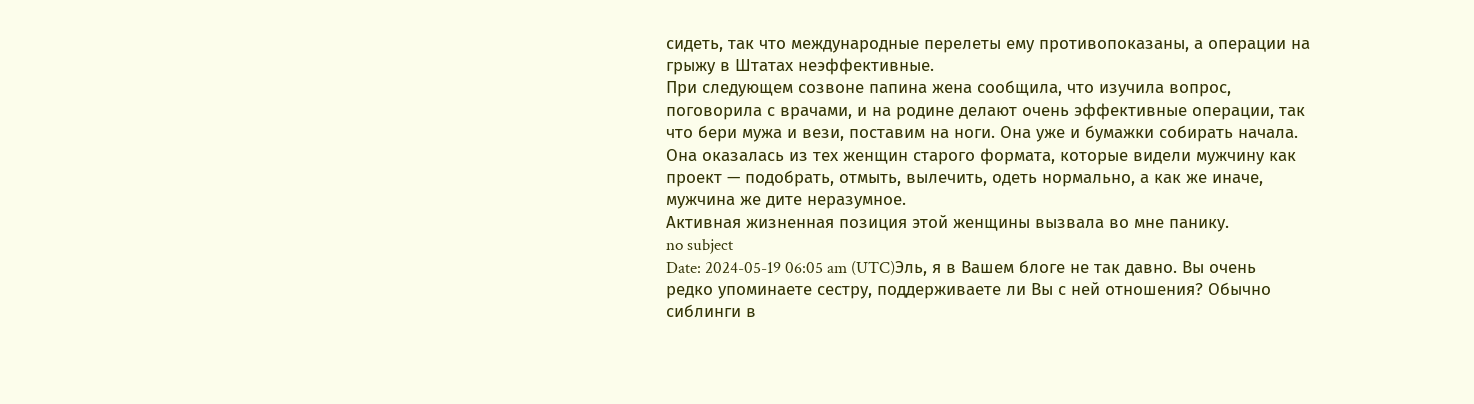сидеть, так что международные перелеты ему противопоказаны, а операции на грыжу в Штатах неэффективные.
При следующем созвоне папина жена сообщила, что изучила вопрос, поговорила с врачами, и на родине делают очень эффективные операции, так что бери мужа и вези, поставим на ноги. Она уже и бумажки собирать начала. Она оказалась из тех женщин старого формата, которые видели мужчину как проект — подобрать, отмыть, вылечить, одеть нормально, а как же иначе, мужчина же дите неразумное.
Активная жизненная позиция этой женщины вызвала во мне панику.
no subject
Date: 2024-05-19 06:05 am (UTC)Эль, я в Вашем блоге не так давно. Вы очень редко упоминаете сестру, поддерживаете ли Вы с ней отношения? Обычно сиблинги в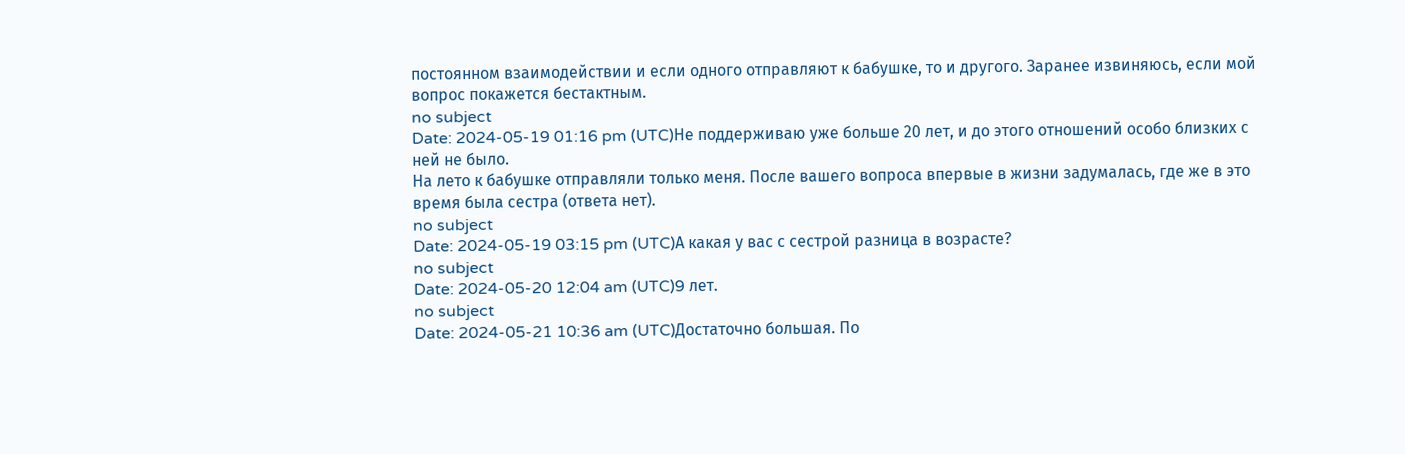постоянном взаимодействии и если одного отправляют к бабушке, то и другого. Заранее извиняюсь, если мой вопрос покажется бестактным.
no subject
Date: 2024-05-19 01:16 pm (UTC)Не поддерживаю уже больше 20 лет, и до этого отношений особо близких с ней не было.
На лето к бабушке отправляли только меня. После вашего вопроса впервые в жизни задумалась, где же в это время была сестра (ответа нет).
no subject
Date: 2024-05-19 03:15 pm (UTC)А какая у вас с сестрой разница в возрасте?
no subject
Date: 2024-05-20 12:04 am (UTC)9 лет.
no subject
Date: 2024-05-21 10:36 am (UTC)Достаточно большая. По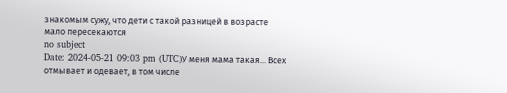знакомым сужу, что дети с такой разницей в возрасте мало пересекаются
no subject
Date: 2024-05-21 09:03 pm (UTC)У меня мама такая... Всех отмывает и одевает, в том числе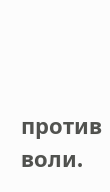против воли.